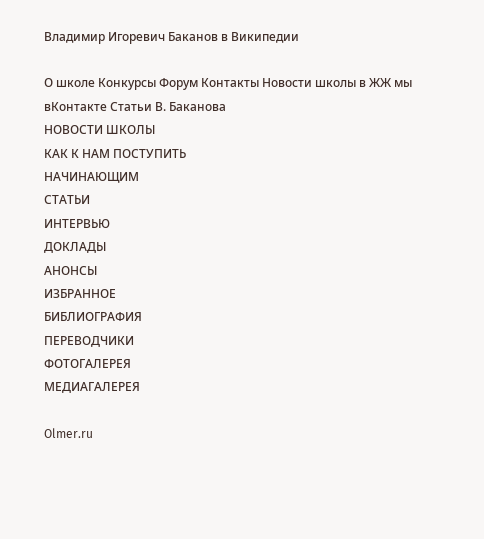Владимир Игоревич Баканов в Википедии

О школе Конкурсы Форум Контакты Новости школы в ЖЖ мы вКонтакте Статьи В. Баканова
НОВОСТИ ШКОЛЫ
КАК К НАМ ПОСТУПИТЬ
НАЧИНАЮЩИМ
СТАТЬИ
ИНТЕРВЬЮ
ДОКЛАДЫ
АНОНСЫ
ИЗБРАННОЕ
БИБЛИОГРАФИЯ
ПЕРЕВОДЧИКИ
ФОТОГАЛЕРЕЯ
МЕДИАГАЛЕРЕЯ

Olmer.ru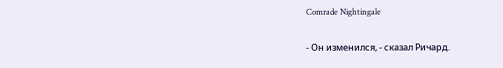Comrade Nightingale

- Он изменился, - сказал Ричард.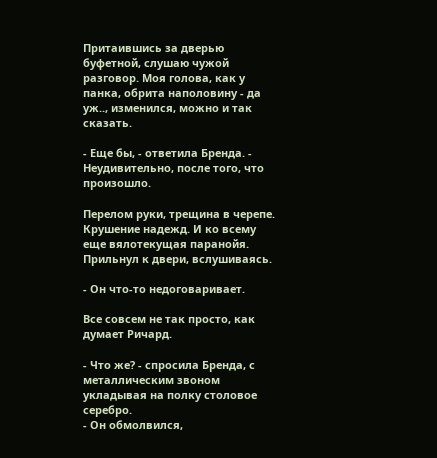Притаившись за дверью буфетной, слушаю чужой разговор. Моя голова, как у панка, обрита наполовину - да уж.., изменился, можно и так сказать.

- Еще бы, - ответила Бренда. - Неудивительно, после того, что произошло.

Перелом руки, трещина в черепе. Крушение надежд. И ко всему еще вялотекущая паранойя.
Прильнул к двери, вслушиваясь.

- Он что-то недоговаривает.

Все совсем не так просто, как думает Ричард.

- Что же? - спросила Бренда, с металлическим звоном укладывая на полку столовое серебро.
- Он обмолвился,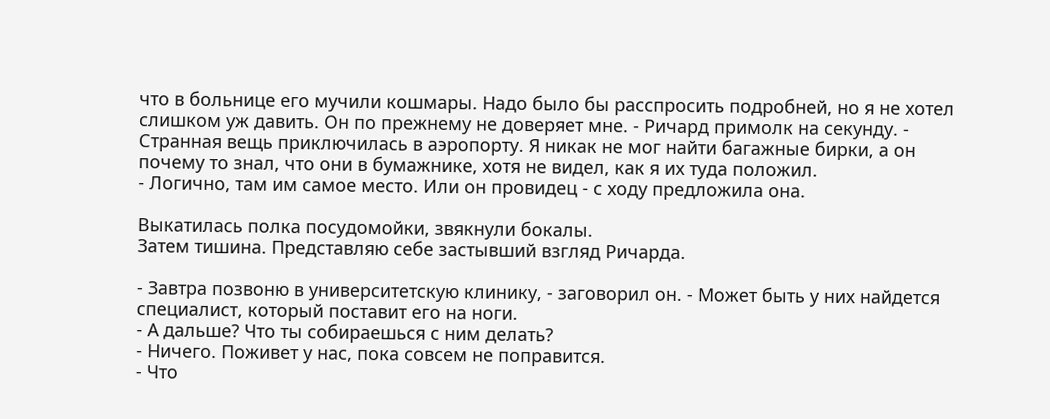что в больнице его мучили кошмары. Надо было бы расспросить подробней, но я не хотел слишком уж давить. Он по прежнему не доверяет мне. - Ричард примолк на секунду. - Странная вещь приключилась в аэропорту. Я никак не мог найти багажные бирки, а он почему то знал, что они в бумажнике, хотя не видел, как я их туда положил.
- Логично, там им самое место. Или он провидец - с ходу предложила она.

Выкатилась полка посудомойки, звякнули бокалы.
Затем тишина. Представляю себе застывший взгляд Ричарда.

- Завтра позвоню в университетскую клинику, - заговорил он. - Может быть у них найдется специалист, который поставит его на ноги.
- А дальше? Что ты собираешься с ним делать?
- Ничего. Поживет у нас, пока совсем не поправится.
- Что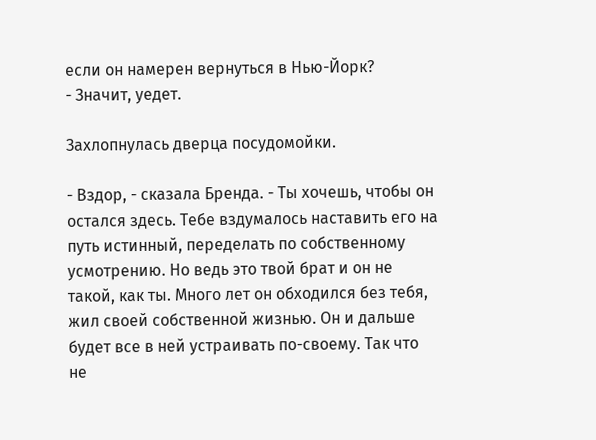если он намерен вернуться в Нью-Йорк?
- Значит, уедет.

Захлопнулась дверца посудомойки.

- Вздор, - сказала Бренда. - Ты хочешь, чтобы он остался здесь. Тебе вздумалось наставить его на путь истинный, переделать по собственному усмотрению. Но ведь это твой брат и он не такой, как ты. Много лет он обходился без тебя, жил своей собственной жизнью. Он и дальше будет все в ней устраивать по-своему. Так что не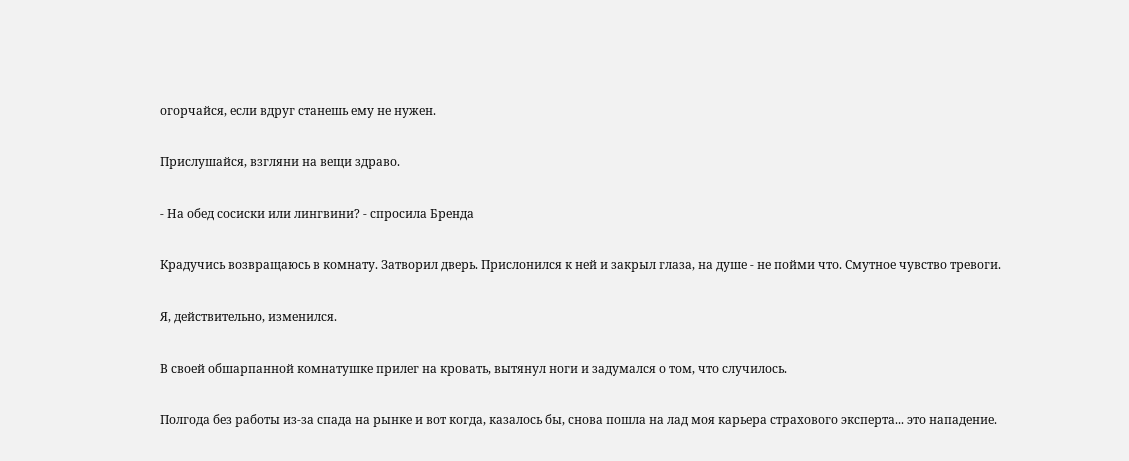огорчайся, если вдруг станешь ему не нужен.

Прислушайся, взгляни на вещи здраво.

- На обед сосиски или лингвини? - спросила Бренда

Крадучись возвращаюсь в комнату. Затворил дверь. Прислонился к ней и закрыл глаза, на душе - не пойми что. Смутное чувство тревоги.

Я, действительно, изменился.

В своей обшарпанной комнатушке прилег на кровать, вытянул ноги и задумался о том, что случилось.

Полгода без работы из-за спада на рынке и вот когда, казалось бы, снова пошла на лад моя карьера страхового эксперта... это нападение.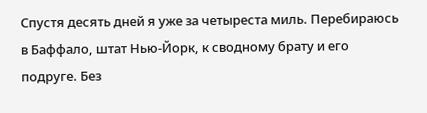Спустя десять дней я уже за четыреста миль. Перебираюсь в Баффало, штат Нью-Йорк, к сводному брату и его подруге. Без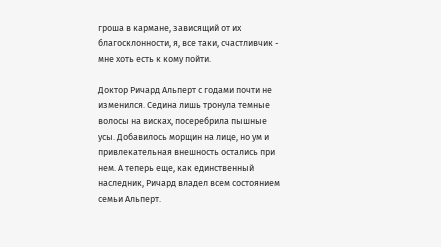гроша в кармане, зависящий от их благосклонности, я, все таки, счастливчик - мне хоть есть к кому пойти.

Доктор Ричард Альперт с годами почти не изменился. Седина лишь тронула темные волосы на висках, посеребрила пышные усы. Добавилось морщин на лице, но ум и привлекательная внешность остались при нем. А теперь еще, как единственный наследник, Ричард владел всем состоянием семьи Альперт.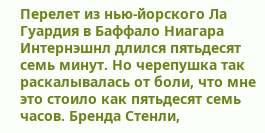Перелет из нью-йорского Ла Гуардия в Баффало Ниагара Интернэшнл длился пятьдесят семь минут. Но черепушка так раскалывалась от боли, что мне это стоило как пятьдесят семь часов. Бренда Стенли,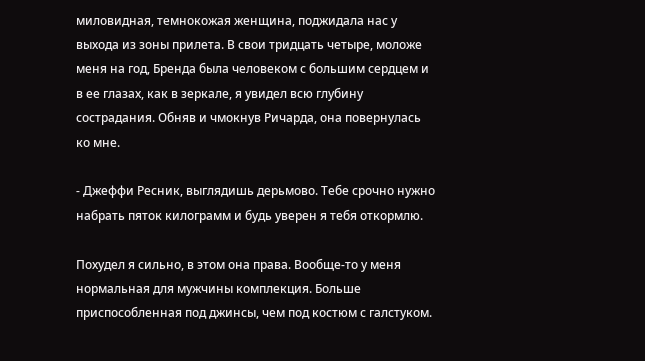миловидная, темнокожая женщина, поджидала нас у выхода из зоны прилета. В свои тридцать четыре, моложе меня на год, Бренда была человеком с большим сердцем и в ее глазах, как в зеркале, я увидел всю глубину сострадания. Обняв и чмокнув Ричарда, она повернулась ко мне.

- Джеффи Ресник, выглядишь дерьмово. Тебе срочно нужно набрать пяток килограмм и будь уверен я тебя откормлю.

Похудел я сильно, в этом она права. Вообще-то у меня нормальная для мужчины комплекция. Больше приспособленная под джинсы, чем под костюм с галстуком.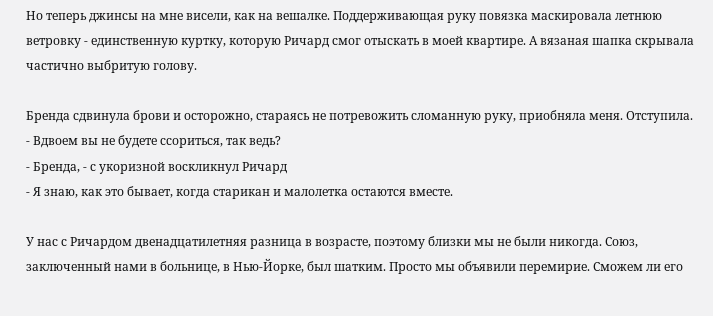Но теперь джинсы на мне висели, как на вешалке. Поддерживающая руку повязка маскировала летнюю ветровку - единственную куртку, которую Ричард смог отыскать в моей квартире. А вязаная шапка скрывала частично выбритую голову.

Бренда сдвинула брови и осторожно, стараясь не потревожить сломанную руку, приобняла меня. Отступила.
- Вдвоем вы не будете ссориться, так ведь?
- Бренда, - с укоризной воскликнул Ричард
- Я знаю, как это бывает, когда старикан и малолетка остаются вместе.

У нас с Ричардом двенадцатилетняя разница в возрасте, поэтому близки мы не были никогда. Союз, заключенный нами в больнице, в Нью-Йорке, был шатким. Просто мы объявили перемирие. Сможем ли его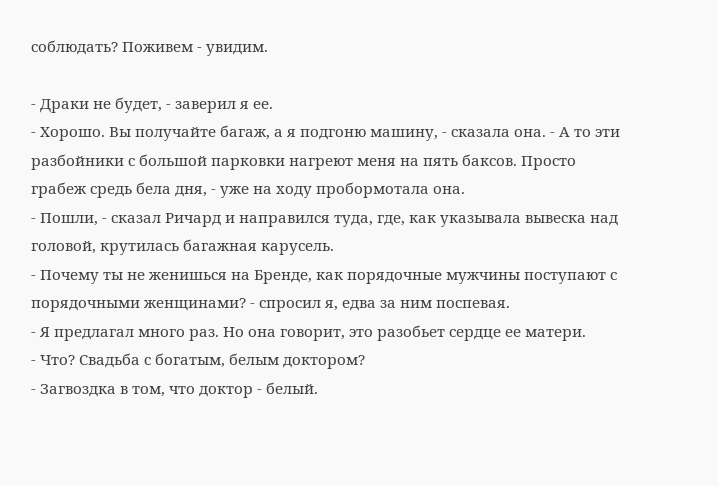соблюдать? Поживем - увидим.

- Драки не будет, - заверил я ее.
- Хорошо. Вы получайте багаж, а я подгоню машину, - сказала она. - А то эти разбойники с большой парковки нагреют меня на пять баксов. Просто грабеж средь бела дня, - уже на ходу пробормотала она.
- Пошли, - сказал Ричард и направился туда, где, как указывала вывеска над головой, крутилась багажная карусель.
- Почему ты не женишься на Бренде, как порядочные мужчины поступают с порядочными женщинами? - спросил я, едва за ним поспевая.
- Я предлагал много раз. Но она говорит, это разобьет сердце ее матери.
- Что? Свадьба с богатым, белым доктором?
- Загвоздка в том, что доктор - белый.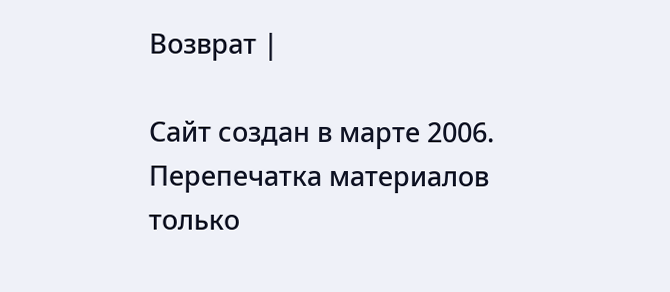Возврат |

Сайт создан в марте 2006. Перепечатка материалов только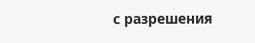с разрешения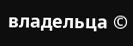владельца ©